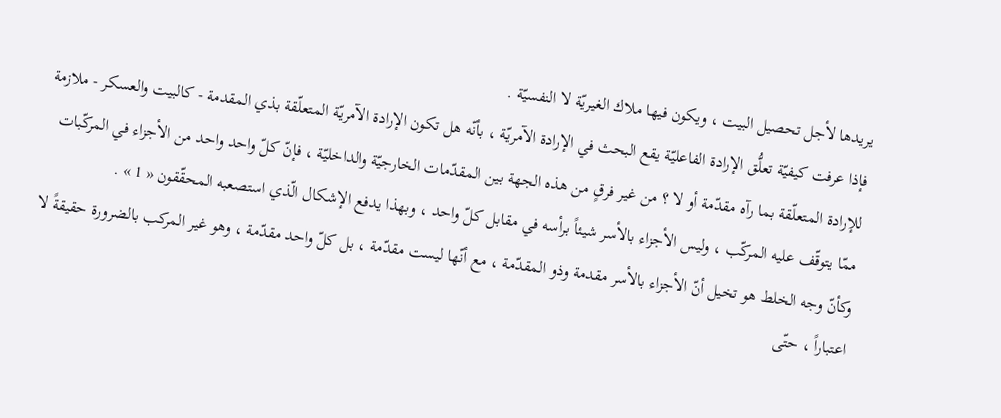يريدها لأجل تحصيل البيت ، ويكون فيها ملاك الغيريّة لا النفسيّة .
فإذا عرفت كيفيّة تعلُّق الإرادة الفاعليّة يقع البحث في الإرادة الآمريّة ، بأنّه هل تكون الإرادة الآمريّة المتعلّقة بذي المقدمة - كالبيت والعسكر - ملازمة للإرادة المتعلّقة بما رآه مقدّمة أو لا ؟ من غير فرقٍ من هذه الجهة بين المقدّمات الخارجيّة والداخليّة ، فإنّ كلّ واحد واحد من الأجزاء في المركّبات ممّا يتوقّف عليه المركّب ، وليس الأجزاء بالأسر شيئاً برأسه في مقابل كلّ واحد ، وبهذا يدفع الإشكال الّذي استصعبه المحقّقون « 1 » .
وكأنّ وجه الخلط هو تخيل أنّ الأجزاء بالأسر مقدمة وذو المقدّمة ، مع أنّها ليست مقدّمة ، بل كلّ واحد مقدّمة ، وهو غير المركب بالضرورة حقيقةً لا اعتباراً ، حتّى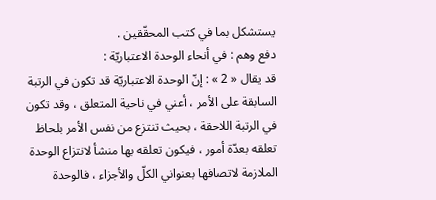يستشكل بما في كتب المحقّقين .
دفع وهم : في أنحاء الوحدة الاعتباريّة :
قد يقال « 2 » : إنّ الوحدة الاعتباريّة قد تكون في الرتبة السابقة على الأمر ، أعني في ناحية المتعلق ، وقد تكون في الرتبة اللاحقة ، بحيث تنتزع من نفس الأمر بلحاظ تعلقه بعدّة أمور ، فيكون تعلقه بها منشأ لانتزاع الوحدة الملازمة لاتصافها بعنواني الكلّ والأجزاء ، فالوحدة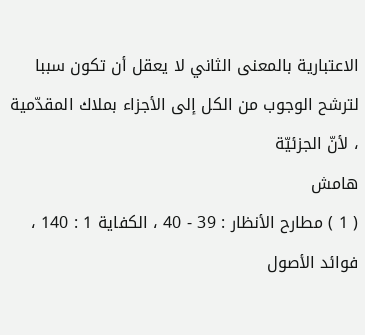الاعتبارية بالمعنى الثاني لا يعقل أن تكون سببا لترشح الوجوب من الكل إلى الأجزاء بملاك المقدّمية ، لأنّ الجزئيّة
هامش
( 1 ) مطارح الأنظار : 39 - 40 ، الكفاية 1 : 140 ، فوائد الأصول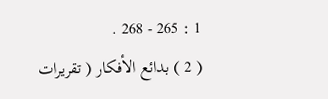1 : 265 - 268 .
( 2 ) بدائع الأفكار ( تقريرات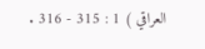العراقي ) 1 : 315 - 316 .